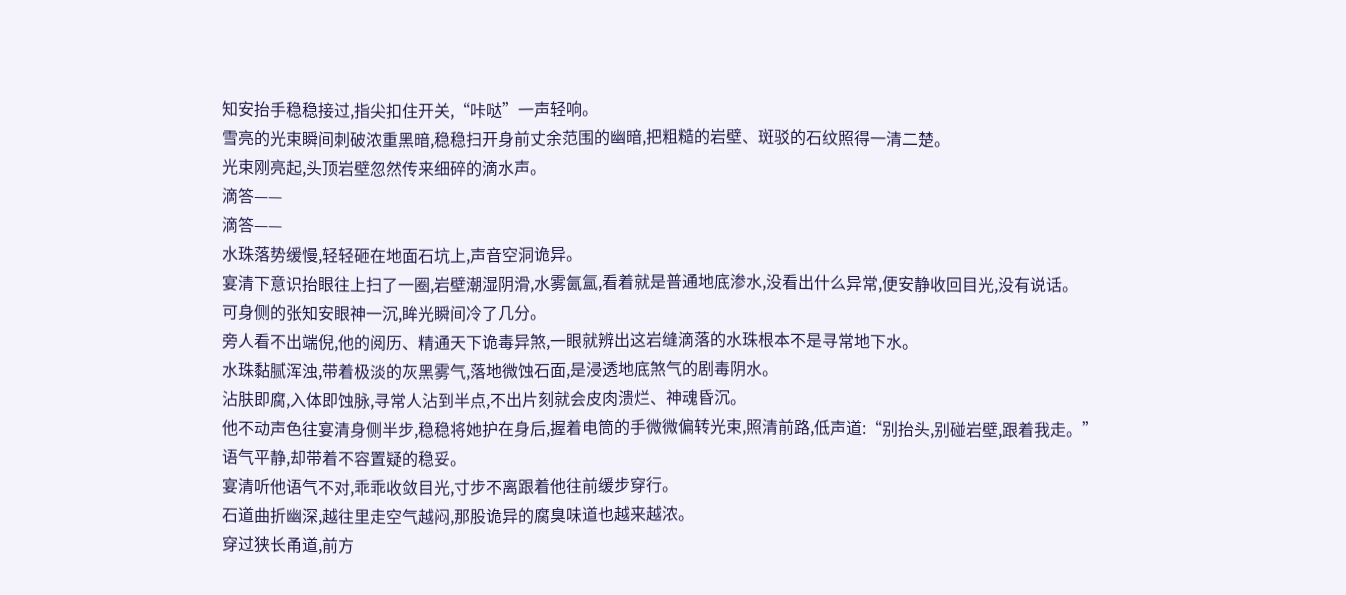知安抬手稳稳接过,指尖扣住开关,“咔哒”一声轻响。
雪亮的光束瞬间刺破浓重黑暗,稳稳扫开身前丈余范围的幽暗,把粗糙的岩壁、斑驳的石纹照得一清二楚。
光束刚亮起,头顶岩壁忽然传来细碎的滴水声。
滴答——
滴答——
水珠落势缓慢,轻轻砸在地面石坑上,声音空洞诡异。
宴清下意识抬眼往上扫了一圈,岩壁潮湿阴滑,水雾氤氲,看着就是普通地底渗水,没看出什么异常,便安静收回目光,没有说话。
可身侧的张知安眼神一沉,眸光瞬间冷了几分。
旁人看不出端倪,他的阅历、精通天下诡毒异煞,一眼就辨出这岩缝滴落的水珠根本不是寻常地下水。
水珠黏腻浑浊,带着极淡的灰黑雾气,落地微蚀石面,是浸透地底煞气的剧毒阴水。
沾肤即腐,入体即蚀脉,寻常人沾到半点,不出片刻就会皮肉溃烂、神魂昏沉。
他不动声色往宴清身侧半步,稳稳将她护在身后,握着电筒的手微微偏转光束,照清前路,低声道:“别抬头,别碰岩壁,跟着我走。”
语气平静,却带着不容置疑的稳妥。
宴清听他语气不对,乖乖收敛目光,寸步不离跟着他往前缓步穿行。
石道曲折幽深,越往里走空气越闷,那股诡异的腐臭味道也越来越浓。
穿过狭长甬道,前方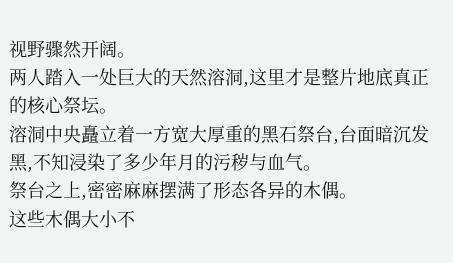视野骤然开阔。
两人踏入一处巨大的天然溶洞,这里才是整片地底真正的核心祭坛。
溶洞中央矗立着一方宽大厚重的黑石祭台,台面暗沉发黑,不知浸染了多少年月的污秽与血气。
祭台之上,密密麻麻摆满了形态各异的木偶。
这些木偶大小不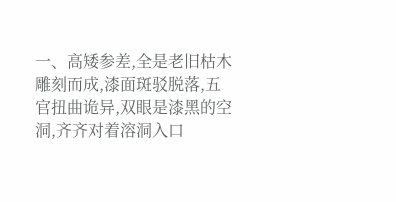一、高矮参差,全是老旧枯木雕刻而成,漆面斑驳脱落,五官扭曲诡异,双眼是漆黑的空洞,齐齐对着溶洞入口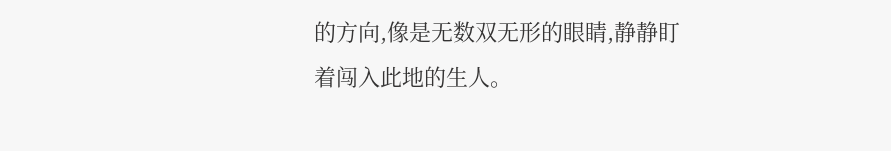的方向,像是无数双无形的眼睛,静静盯着闯入此地的生人。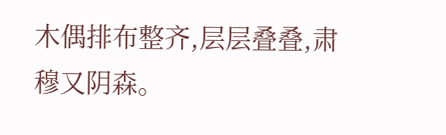木偶排布整齐,层层叠叠,肃穆又阴森。